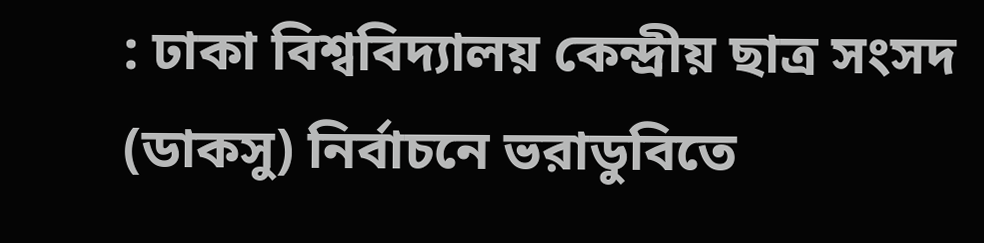: ঢাকা বিশ্ববিদ্যালয় কেন্দ্রীয় ছাত্র সংসদ (ডাকসু) নির্বাচনে ভরাডুবিতে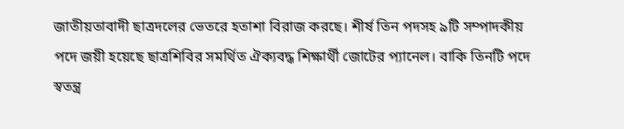জাতীয়তাবাদী ছাত্রদলের ভেতরে হতাশা বিরাজ করছে। শীর্ষ তিন পদসহ ৯টি সম্পাদকীয় পদে জয়ী হয়েছে ছাত্রশিবির সমর্থিত ঐক্যবদ্ধ শিক্ষার্থী জোটের প্যানেল। বাকি তিনটি পদে স্বতন্ত্র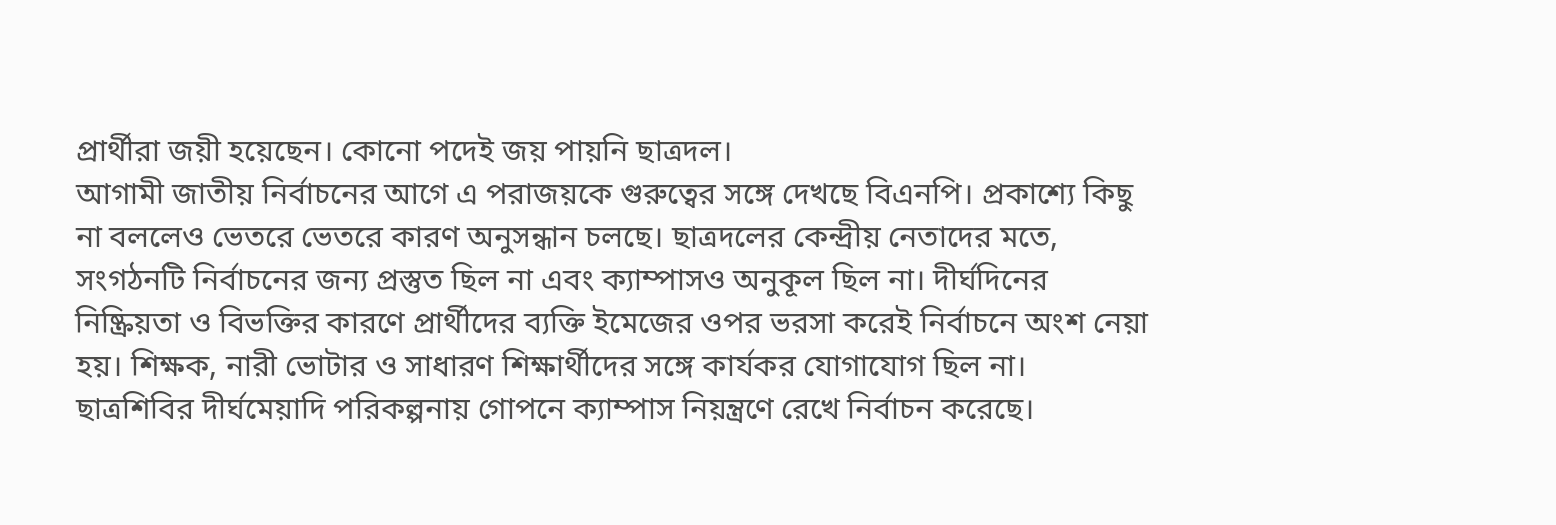প্রার্থীরা জয়ী হয়েছেন। কোনো পদেই জয় পায়নি ছাত্রদল।
আগামী জাতীয় নির্বাচনের আগে এ পরাজয়কে গুরুত্বের সঙ্গে দেখছে বিএনপি। প্রকাশ্যে কিছু না বললেও ভেতরে ভেতরে কারণ অনুসন্ধান চলছে। ছাত্রদলের কেন্দ্রীয় নেতাদের মতে, সংগঠনটি নির্বাচনের জন্য প্রস্তুত ছিল না এবং ক্যাম্পাসও অনুকূল ছিল না। দীর্ঘদিনের নিষ্ক্রিয়তা ও বিভক্তির কারণে প্রার্থীদের ব্যক্তি ইমেজের ওপর ভরসা করেই নির্বাচনে অংশ নেয়া হয়। শিক্ষক, নারী ভোটার ও সাধারণ শিক্ষার্থীদের সঙ্গে কার্যকর যোগাযোগ ছিল না।
ছাত্রশিবির দীর্ঘমেয়াদি পরিকল্পনায় গোপনে ক্যাম্পাস নিয়ন্ত্রণে রেখে নির্বাচন করেছে।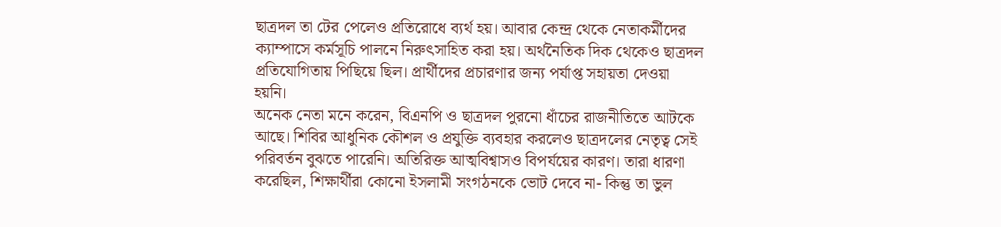ছাত্রদল তা টের পেলেও প্রতিরোধে ব্যর্থ হয়। আবার কেন্দ্র থেকে নেতাকর্মীদের ক্যাম্পাসে কর্মসূচি পালনে নিরুৎসাহিত করা হয়। অর্থনৈতিক দিক থেকেও ছাত্রদল প্রতিযোগিতায় পিছিয়ে ছিল। প্রার্থীদের প্রচারণার জন্য পর্যাপ্ত সহায়তা দেওয়া হয়নি।
অনেক নেতা মনে করেন, বিএনপি ও ছাত্রদল পুরনো ধাঁচের রাজনীতিতে আটকে আছে। শিবির আধুনিক কৌশল ও প্রযুক্তি ব্যবহার করলেও ছাত্রদলের নেতৃত্ব সেই পরিবর্তন বুঝতে পারেনি। অতিরিক্ত আত্মবিশ্বাসও বিপর্যয়ের কারণ। তারা ধারণা করেছিল, শিক্ষার্থীরা কোনো ইসলামী সংগঠনকে ভোট দেবে না- কিন্তু তা ভুল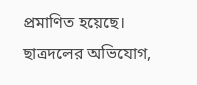প্রমাণিত হয়েছে।
ছাত্রদলের অভিযোগ,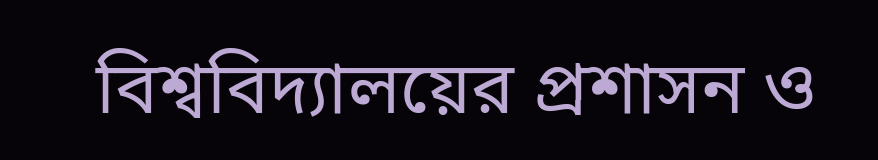বিশ্ববিদ্যালয়ের প্রশাসন ও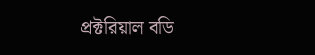প্রক্টরিয়াল বডি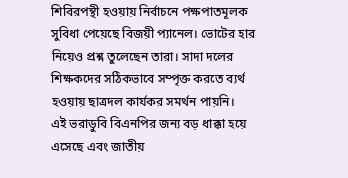শিবিরপন্থী হওয়ায় নির্বাচনে পক্ষপাতমূলক সুবিধা পেয়েছে বিজয়ী প্যানেল। ভোটের হার নিয়েও প্রশ্ন তুলেছেন তারা। সাদা দলের শিক্ষকদের সঠিকভাবে সম্পৃক্ত করতে ব্যর্থ হওয়ায় ছাত্রদল কার্যকর সমর্থন পায়নি।
এই ভরাডুবি বিএনপির জন্য বড় ধাক্কা হয়ে এসেছে এবং জাতীয়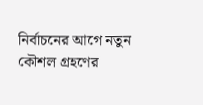নির্বাচনের আগে নতুন কৌশল গ্রহণের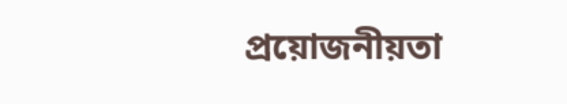প্রয়োজনীয়তা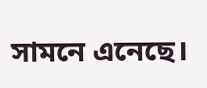সামনে এনেছে।